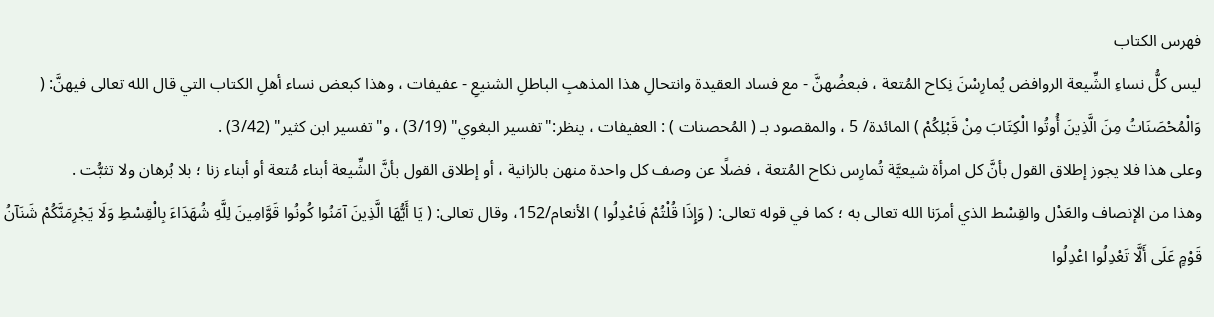فهرس الكتاب
ليس كلُّ نساءِ الشِّيعة الروافض يُمارِسْنَ نِكاح المُتعة ، فبعضُهنَّ - مع فساد العقيدة وانتحالِ هذا المذهبِ الباطلِ الشنيعِ - عفيفات ، وهذا كبعض نساء أهلِ الكتاب التي قال الله تعالى فيهنَّ: ( وَالْمُحْصَنَاتُ مِنَ الَّذِينَ أُوتُوا الْكِتَابَ مِنْ قَبْلِكُمْ ) المائدة/ 5 ، والمقصود بـ ( المُحصنات ) : العفيفات ، ينظر:"تفسير البغوي" (3/19) ، و"تفسير ابن كثير" (3/42) .
وعلى هذا فلا يجوز إطلاق القول بأنَّ كل امرأة شيعيَّة تُمارِس نكاح المُتعة ، فضلًا عن وصف كل واحدة منهن بالزانية ، أو إطلاق القول بأنَّ الشِّيعة أبناء مُتعة أو أبناء زنا ؛ بلا بُرهان ولا تثبُّت .
وهذا من الإنصاف والعَدْل والقِسْط الذي أمرَنا الله تعالى به ؛ كما في قوله تعالى: ( وَإِذَا قُلْتُمْ فَاعْدِلُوا ) الأنعام/152، وقال تعالى: ( يَا أَيُّهَا الَّذِينَ آمَنُوا كُونُوا قَوَّامِينَ لِلَّهِ شُهَدَاءَ بِالْقِسْطِ وَلَا يَجْرِمَنَّكُمْ شَنَآنُ قَوْمٍ عَلَى أَلَّا تَعْدِلُوا اعْدِلُوا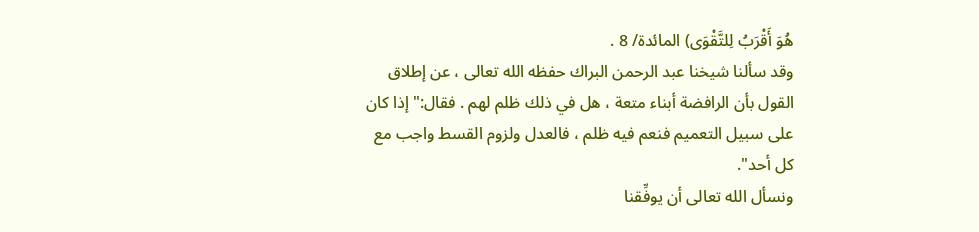هُوَ أَقْرَبُ لِلتَّقْوَى) المائدة/ 8 .
وقد سألنا شيخنا عبد الرحمن البراك حفظه الله تعالى ، عن إطلاق القول بأن الرافضة أبناء متعة ، هل في ذلك ظلم لهم . فقال:"إذا كان على سبيل التعميم فنعم فيه ظلم ، فالعدل ولزوم القسط واجب مع كل أحد".
ونسأل الله تعالى أن يوفِّقنا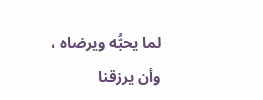لما يحبُّه ويرضاه ، وأن يرزقنا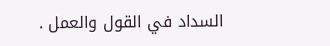السداد في القول والعمل .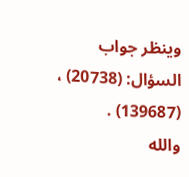وينظر جواب السؤال: (20738) ، (139687) .
والله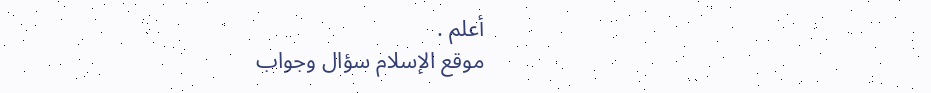أعلم .
موقع الإسلام سؤال وجواب